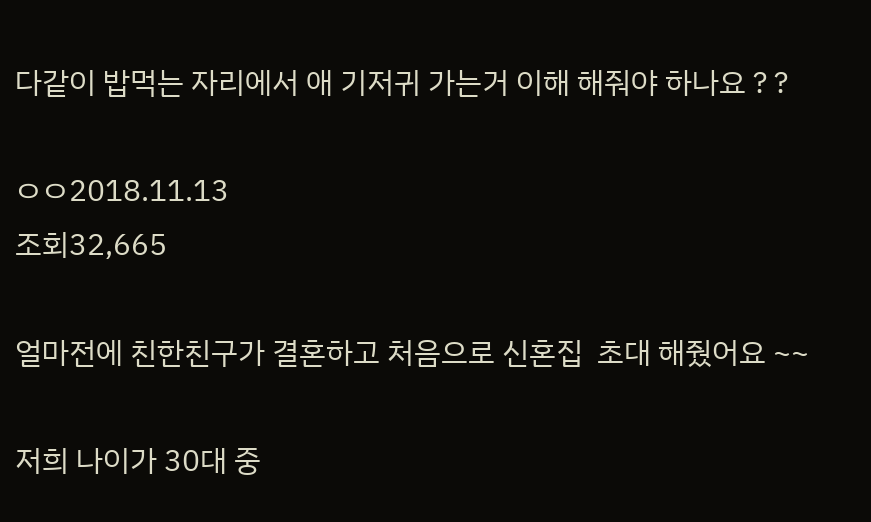다같이 밥먹는 자리에서 애 기저귀 가는거 이해 해줘야 하나요 ? ?

ㅇㅇ2018.11.13
조회32,665

얼마전에 친한친구가 결혼하고 처음으로 신혼집  초대 해줬어요 ~~

저희 나이가 30대 중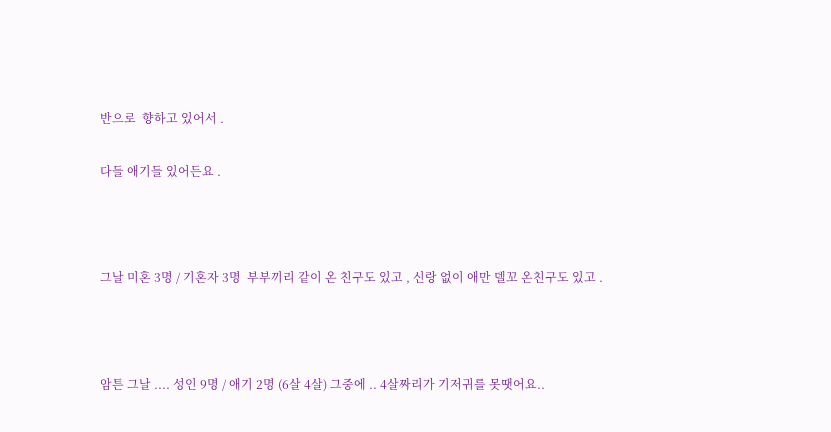반으로  향하고 있어서 .

다들 애기들 있어든요 .



그날 미혼 3명 / 기혼자 3명  부부끼리 같이 온 친구도 있고 , 신랑 없이 애만 델꼬 온친구도 있고 .



암튼 그날 .... 성인 9명 / 애기 2명 (6살 4살) 그중에 .. 4살짜리가 기저귀를 못땟어요..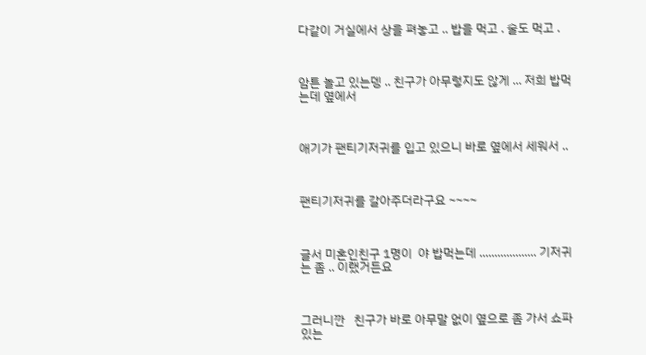다같이 거실에서 상을 펴놓고 .. 밥을 먹고 . 술도 먹고 .



암튼 놀고 있는뎅 .. 친구가 아무렇지도 않게 ... 저희 밥먹는데 옆에서



애기가 팬티기저귀를 입고 있으니 바로 옆에서 세워서 ..



팬티기저귀를 갈아주더라구요 ~~~~



글서 미혼인친구 1명이  야 밥먹는데 ................... 기저귀는 좀 .. 이랬거든요



그러니깐   친구가 바로 아무말 없이 옆으로 좀 가서 쇼파 있는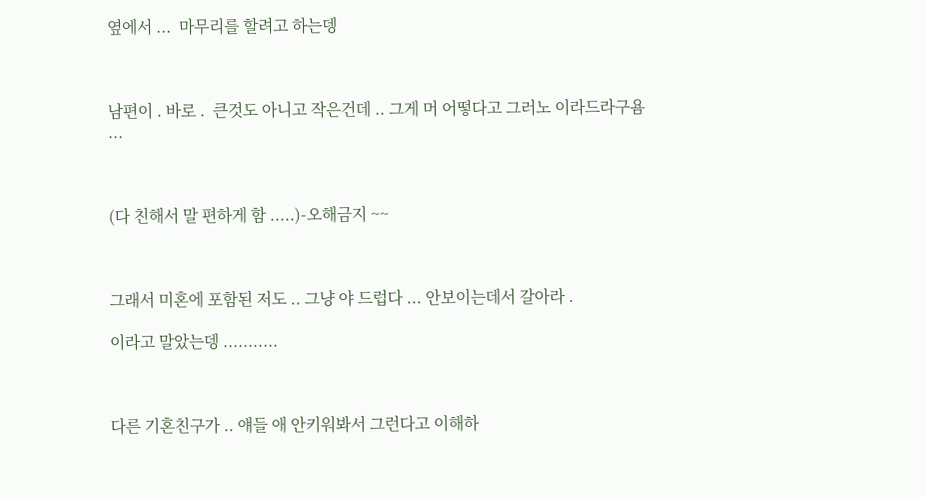옆에서 ...  마무리를 할려고 하는뎅



남편이 . 바로 .  큰것도 아니고 작은건데 .. 그게 머 어떻다고 그러노 이라드라구욤 ...



(다 친해서 말 편하게 함 .....)-오해금지 ~~



그래서 미혼에 포함된 저도 .. 그냥 야 드럽다 ... 안보이는데서 갈아라 .

이라고 말았는뎅 ...........



다른 기혼친구가 .. 얘들 애 안키워봐서 그런다고 이해하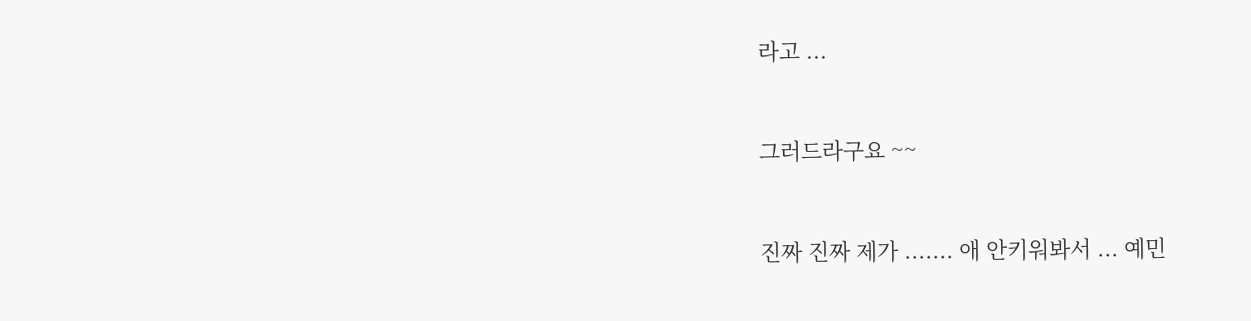라고 ...



그러드라구요 ~~



진짜 진짜 제가 ....... 애 안키워봐서 ... 예민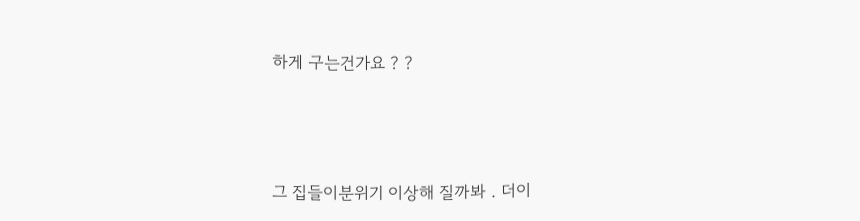하게 구는건가요 ? ?



그 집들이분위기 이상해 질까봐 . 더이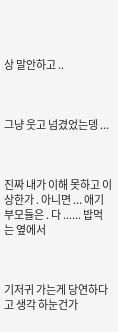상 말안하고 ..



그냥 웃고 넘겼었는뎅 ...



진짜 내가 이해 못하고 이상한가 . 아니면 ... 애기 부모들은 . 다 ...... 밥먹는 옆에서



기저귀 가는게 당연하다고 생각 하눈건가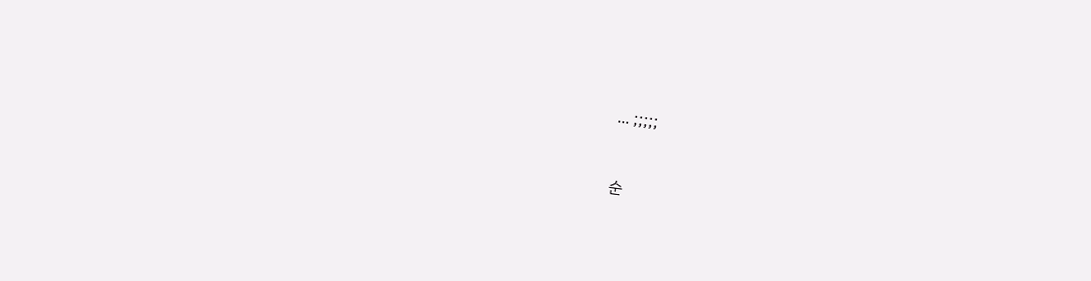... ;;;;;



순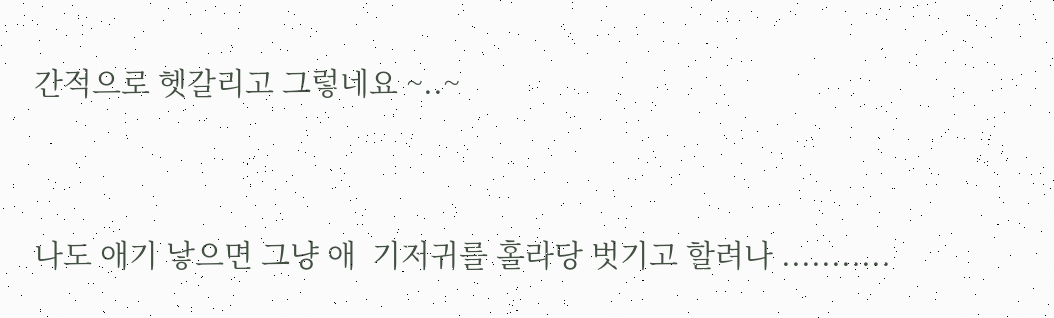간적으로 헷갈리고 그렇네요 ~..~



나도 애기 낳으면 그냥 애  기저귀를 홀라당 벗기고 할려나 ...........